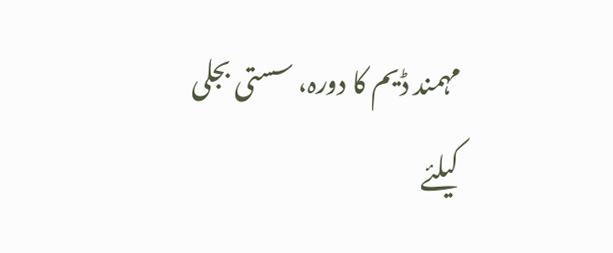مہمند ڈیم کا دورہ، سستی بجلی کیلئے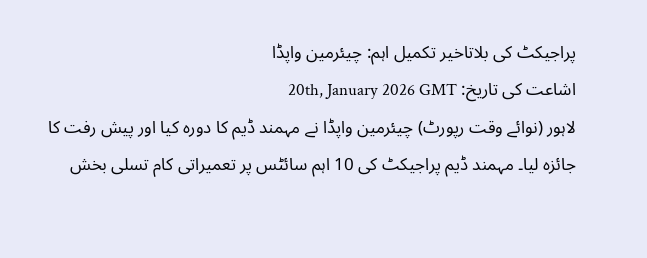پراجیکٹ کی بلاتاخیر تکمیل اہم: چیئرمین واپڈا
اشاعت کی تاریخ: 20th, January 2026 GMT
لاہور (نوائے وقت رپورٹ) چیئرمین واپڈا نے مہمند ڈیم کا دورہ کیا اور پیش رفت کا جائزہ لیا۔ مہمند ڈیم پراجیکٹ کی 10 اہم سائٹس پر تعمیراتی کام تسلی بخش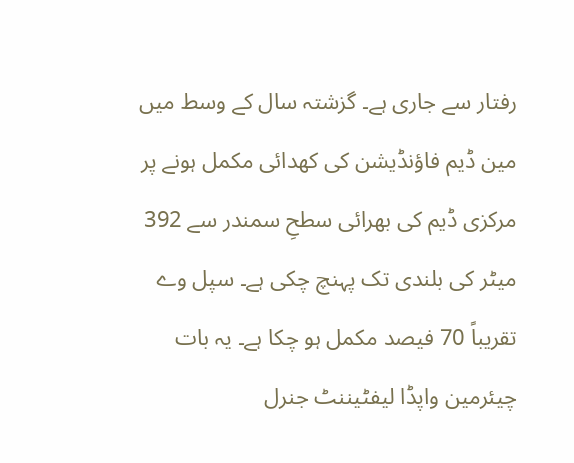رفتار سے جاری ہے۔ گزشتہ سال کے وسط میں مین ڈیم فاؤنڈیشن کی کھدائی مکمل ہونے پر مرکزی ڈیم کی بھرائی سطحِ سمندر سے 392 میٹر کی بلندی تک پہنچ چکی ہے۔ سپل وے تقریباً 70 فیصد مکمل ہو چکا ہے۔ یہ بات چیئرمین واپڈا لیفٹیننٹ جنرل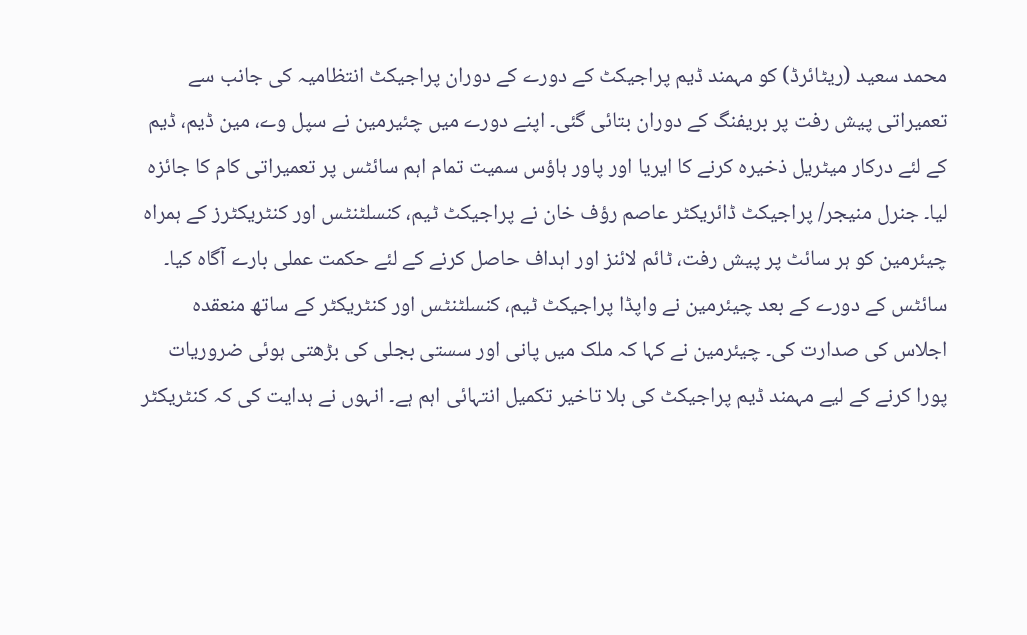محمد سعید (ریٹائرڈ) کو مہمند ڈیم پراجیکٹ کے دورے کے دوران پراجیکٹ انتظامیہ کی جانب سے تعمیراتی پیش رفت پر بریفنگ کے دوران بتائی گئی۔ اپنے دورے میں چئیرمین نے سپل وے، مین ڈیم، ڈیم کے لئے درکار میٹریل ذخیرہ کرنے کا ایریا اور پاور ہاؤس سمیت تمام اہم سائٹس پر تعمیراتی کام کا جائزہ لیا۔ جنرل منیجر/ پراجیکٹ ڈائریکٹر عاصم رؤف خان نے پراجیکٹ ٹیم، کنسلٹنٹس اور کنٹریکٹرز کے ہمراہ چیئرمین کو ہر سائٹ پر پیش رفت، ٹائم لائنز اور اہداف حاصل کرنے کے لئے حکمت عملی بارے آگاہ کیا۔ سائٹس کے دورے کے بعد چیئرمین نے واپڈا پراجیکٹ ٹیم، کنسلٹنٹس اور کنٹریکٹر کے ساتھ منعقدہ اجلاس کی صدارت کی۔ چیئرمین نے کہا کہ ملک میں پانی اور سستی بجلی کی بڑھتی ہوئی ضروریات پورا کرنے کے لیے مہمند ڈیم پراجیکٹ کی بلا تاخیر تکمیل انتہائی اہم ہے۔ انہوں نے ہدایت کی کہ کنٹریکٹر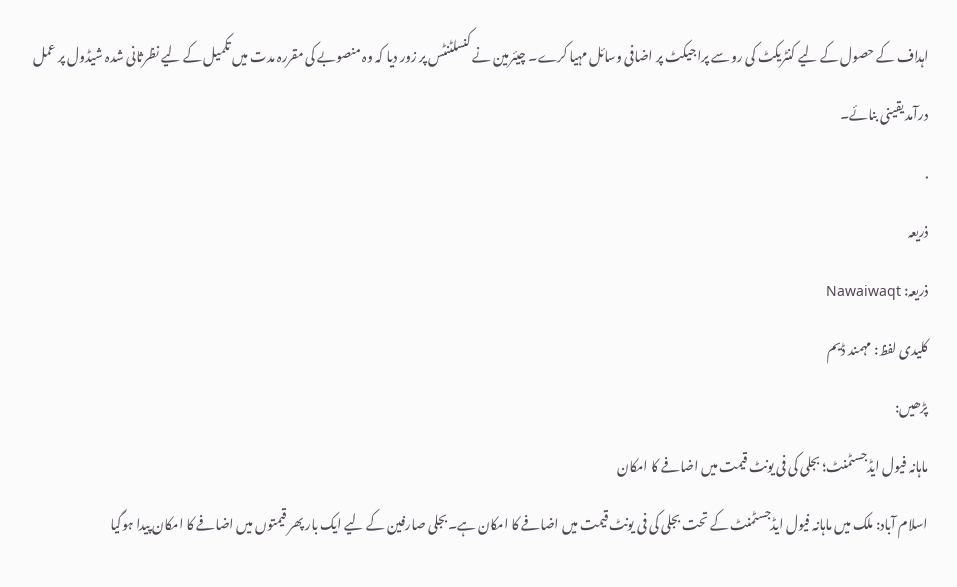اہداف کے حصول کے لیے کنٹریکٹ کی رو سے پراجیکٹ پر اضافی وسائل مہیا کرے۔ چیئرمین نے کنسلٹنٹس پر زور دیا کہ وہ منصوبے کی مقررہ مدت میں تکمیل کے لیے نظرثانی شدہ شیڈول پر عمل درآمد یقینی بنائے۔
.
ذریعہ
ذریعہ: Nawaiwaqt
کلیدی لفظ: مہمند ڈیم
پڑھیں:
ماہانہ فیول ایڈجسٹمنٹ؛ بجلی کی فی یونٹ قیمت میں اضافے کا امکان
اسلام آباد: ملک میں ماہانہ فیول ایڈجسٹمنٹ کے تحت بجلی کی فی یونٹ قیمت میں اضافے کا امکان ہے۔بجلی صارفین کے لیے ایک بار پھر قیمتوں میں اضافے کا امکان پیدا ہوگیا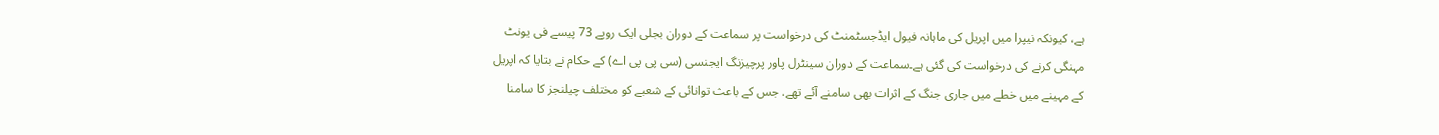ہے، کیونکہ نیپرا میں اپریل کی ماہانہ فیول ایڈجسٹمنٹ کی درخواست پر سماعت کے دوران بجلی ایک روپے 73 پیسے فی یونٹ مہنگی کرنے کی درخواست کی گئی ہے۔سماعت کے دوران سینٹرل پاور پرچیزنگ ایجنسی (سی پی پی اے) کے حکام نے بتایا کہ اپریل کے مہینے میں خطے میں جاری جنگ کے اثرات بھی سامنے آئے تھے. جس کے باعث توانائی کے شعبے کو مختلف چیلنجز کا سامنا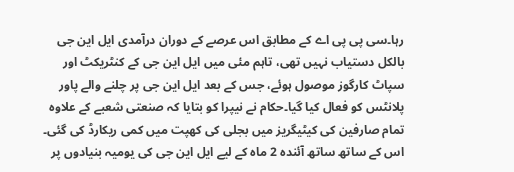رہا۔سی پی پی اے کے مطابق اس عرصے کے دوران درآمدی ایل این جی بالکل دستیاب نہیں تھی، تاہم مئی میں ایل این جی کے کنٹریکٹ اور سپاٹ کارگوز موصول ہوئے، جس کے بعد ایل این جی پر چلنے والے پاور پلانٹس کو فعال کیا گیا۔حکام نے نیپرا کو بتایا کہ صنعتی شعبے کے علاوہ تمام صارفین کی کیٹیگریز میں بجلی کی کھپت میں کمی ریکارڈ کی گئی۔ اس کے ساتھ ساتھ آئندہ 2 ماہ کے لیے ایل این جی کی یومیہ بنیادوں پر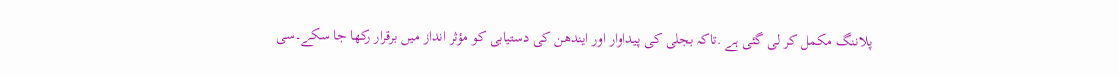پلاننگ مکمل کر لی گئی ہے .تاکہ بجلی کی پیداوار اور ایندھن کی دستیابی کو مؤثر انداز میں برقرار رکھا جا سکے۔سی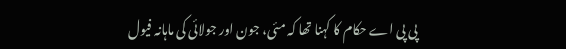پی پی اے حکام کا کہنا تھا کہ مئی، جون اور جولائی کی ماہانہ فیول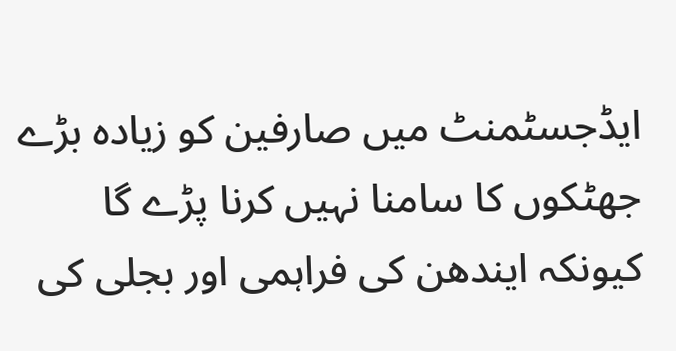ایڈجسٹمنٹ میں صارفین کو زیادہ بڑے جھٹکوں کا سامنا نہیں کرنا پڑے گا کیونکہ ایندھن کی فراہمی اور بجلی کی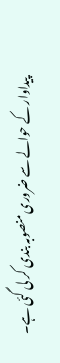پیداوار کے حوالے سے ضروری منصوبہ بندی کر لی گئی ہے۔